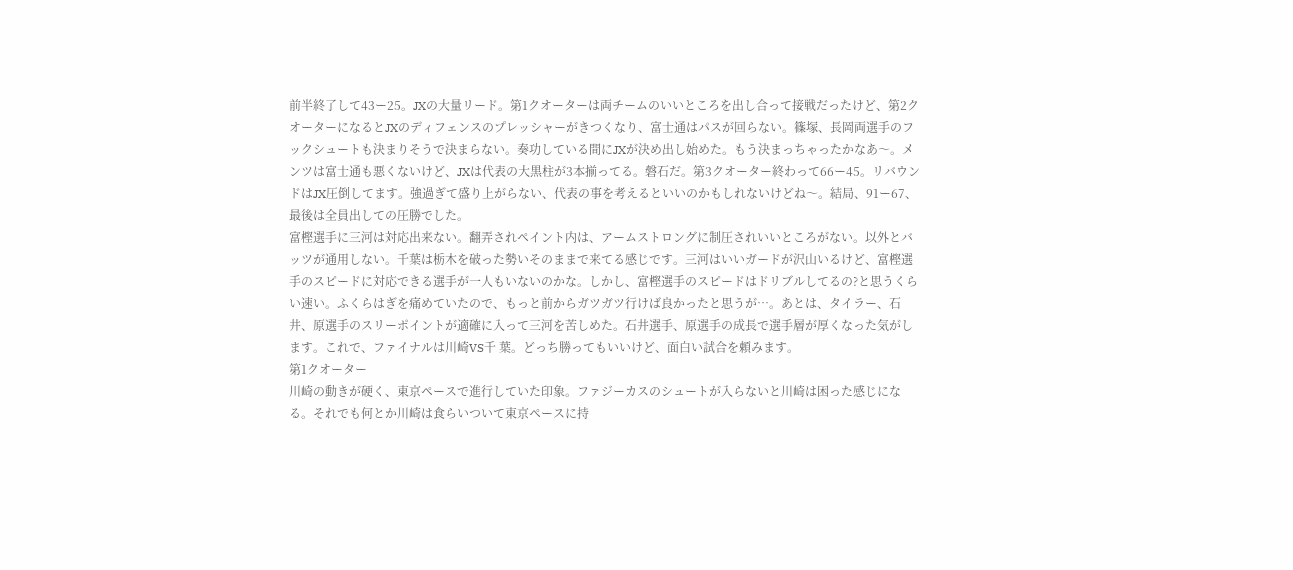前半終了して43ー25。JXの大量リード。第1クオーターは両チームのいいところを出し合って接戦だったけど、第2クオーターになるとJXのディフェンスのプレッシャーがきつくなり、富士通はパスが回らない。篠塚、長岡両選手のフックシュートも決まりそうで決まらない。奏功している間にJXが決め出し始めた。もう決まっちゃったかなあ〜。メンツは富士通も悪くないけど、JXは代表の大黒柱が3本揃ってる。磐石だ。第3クオーター終わって66ー45。リバウンドはJX圧倒してます。強過ぎて盛り上がらない、代表の事を考えるといいのかもしれないけどね〜。結局、91ー67、最後は全員出しての圧勝でした。
富樫選手に三河は対応出来ない。翻弄されペイント内は、アームストロングに制圧されいいところがない。以外とバッツが通用しない。千葉は栃木を破った勢いそのままで来てる感じです。三河はいいガードが沢山いるけど、富樫選手のスピードに対応できる選手が一人もいないのかな。しかし、富樫選手のスピードはドリブルしてるの?と思うくらい速い。ふくらはぎを痛めていたので、もっと前からガツガツ行けば良かったと思うが…。あとは、タイラー、石井、原選手のスリーポイントが適確に入って三河を苦しめた。石井選手、原選手の成長で選手層が厚くなった気がします。これで、ファイナルは川崎VS千 葉。どっち勝ってもいいけど、面白い試合を頼みます。
第1クオーター
川崎の動きが硬く、東京ペースで進行していた印象。ファジーカスのシュートが入らないと川崎は困った感じになる。それでも何とか川崎は食らいついて東京ペースに持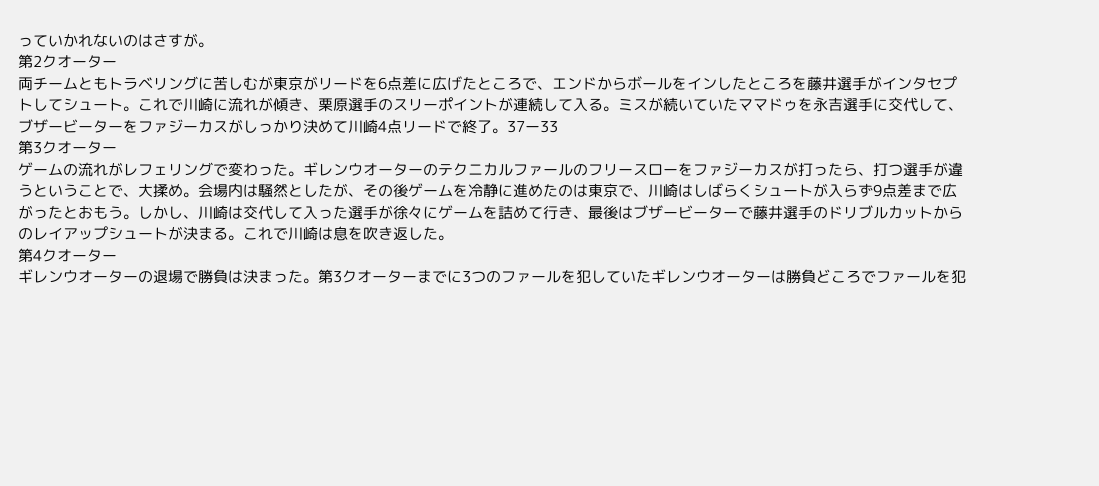っていかれないのはさすが。
第2クオーター
両チームともトラベリングに苦しむが東京がリードを6点差に広げたところで、エンドからボールをインしたところを藤井選手がインタセプトしてシュート。これで川崎に流れが傾き、栗原選手のスリーポイントが連続して入る。ミスが続いていたママドゥを永吉選手に交代して、ブザービーターをファジーカスがしっかり決めて川崎4点リードで終了。37ー33
第3クオーター
ゲームの流れがレフェリングで変わった。ギレンウオーターのテクニカルファールのフリースローをファジーカスが打ったら、打つ選手が違うということで、大揉め。会場内は騒然としたが、その後ゲームを冷静に進めたのは東京で、川崎はしばらくシュートが入らず9点差まで広がったとおもう。しかし、川崎は交代して入った選手が徐々にゲームを詰めて行き、最後はブザービーターで藤井選手のドリブルカットからのレイアップシュートが決まる。これで川崎は息を吹き返した。
第4クオーター
ギレンウオーターの退場で勝負は決まった。第3クオーターまでに3つのファールを犯していたギレンウオーターは勝負どころでファールを犯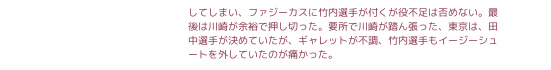してしまい、ファジーカスに竹内選手が付くが役不足は否めない。最後は川崎が余裕で押し切った。要所で川崎が踏ん張った、東京は、田中選手が決めていたが、ギャレットが不調、竹内選手もイージーシュートを外していたのが痛かった。